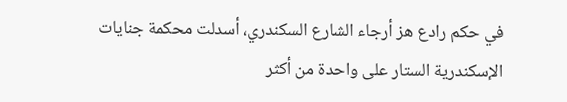في حكم رادع هز أرجاء الشارع السكندري، أسدلت محكمة جنايات الإسكندرية الستار على واحدة من أكثر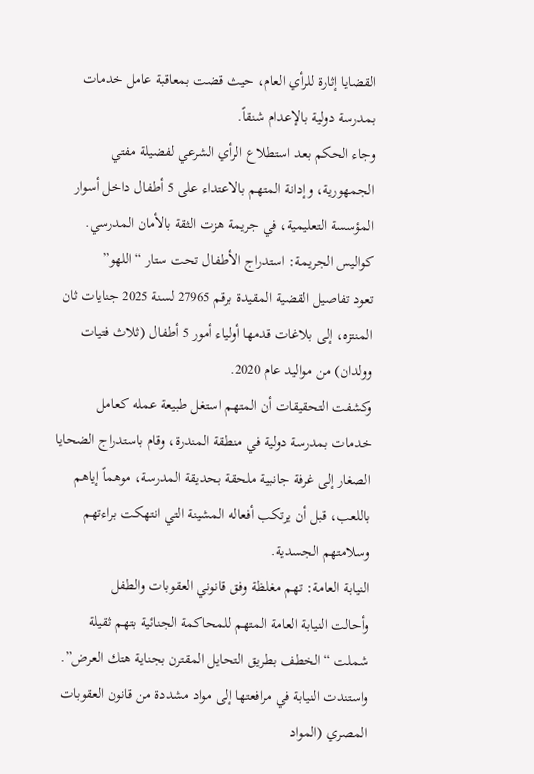القضايا إثارة للرأي العام، حيث قضت بمعاقبة عامل خدمات بمدرسة دولية بالإعدام شنقاً.
وجاء الحكم بعد استطلاع الرأي الشرعي لفضيلة مفتي الجمهورية، وإدانة المتهم بالاعتداء على 5 أطفال داخل أسوار المؤسسة التعليمية، في جريمة هزت الثقة بالأمان المدرسي.
كواليس الجريمة: استدراج الأطفال تحت ستار “اللهو”
تعود تفاصيل القضية المقيدة برقم 27965 لسنة 2025 جنايات ثان المنتزه، إلى بلاغات قدمها أولياء أمور 5 أطفال (ثلاث فتيات وولدان) من مواليد عام 2020.
وكشفت التحقيقات أن المتهم استغل طبيعة عمله كعامل خدمات بمدرسة دولية في منطقة المندرة، وقام باستدراج الضحايا الصغار إلى غرفة جانبية ملحقة بحديقة المدرسة، موهماً إياهم باللعب، قبل أن يرتكب أفعاله المشينة التي انتهكت براءتهم وسلامتهم الجسدية.
النيابة العامة: تهم مغلظة وفق قانوني العقوبات والطفل
وأحالت النيابة العامة المتهم للمحاكمة الجنائية بتهم ثقيلة شملت “الخطف بطريق التحايل المقترن بجناية هتك العرض”.
واستندت النيابة في مرافعتها إلى مواد مشددة من قانون العقوبات المصري (المواد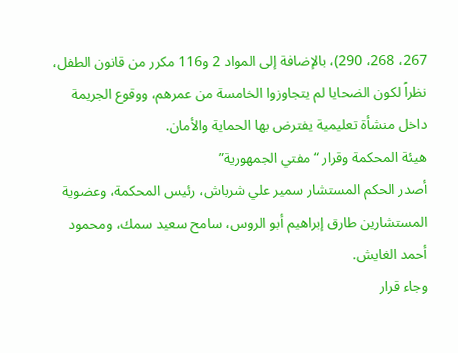267، 268، 290)، بالإضافة إلى المواد 2 و116 مكرر من قانون الطفل، نظراً لكون الضحايا لم يتجاوزوا الخامسة من عمرهم، ووقوع الجريمة داخل منشأة تعليمية يفترض بها الحماية والأمان.
هيئة المحكمة وقرار “مفتي الجمهورية”
أصدر الحكم المستشار سمير علي شرباش، رئيس المحكمة، وعضوية المستشارين طارق إبراهيم أبو الروس، سامح سعيد سمك، ومحمود أحمد الغايش.
وجاء قرار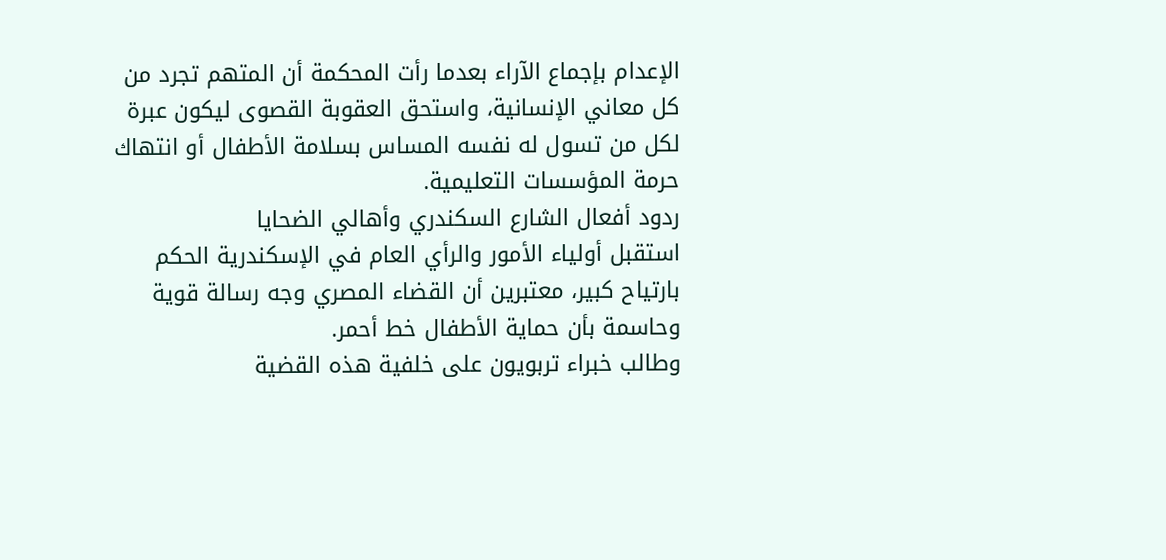الإعدام بإجماع الآراء بعدما رأت المحكمة أن المتهم تجرد من كل معاني الإنسانية، واستحق العقوبة القصوى ليكون عبرة لكل من تسول له نفسه المساس بسلامة الأطفال أو انتهاك حرمة المؤسسات التعليمية.
ردود أفعال الشارع السكندري وأهالي الضحايا
استقبل أولياء الأمور والرأي العام في الإسكندرية الحكم بارتياح كبير، معتبرين أن القضاء المصري وجه رسالة قوية وحاسمة بأن حماية الأطفال خط أحمر.
وطالب خبراء تربويون على خلفية هذه القضية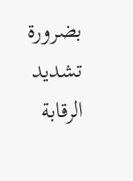بضرورة تشديد الرقابة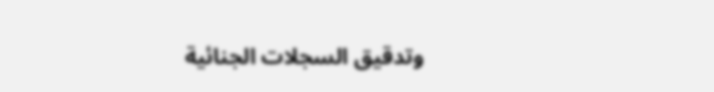وتدقيق السجلات الجنائية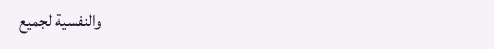والنفسية لجميع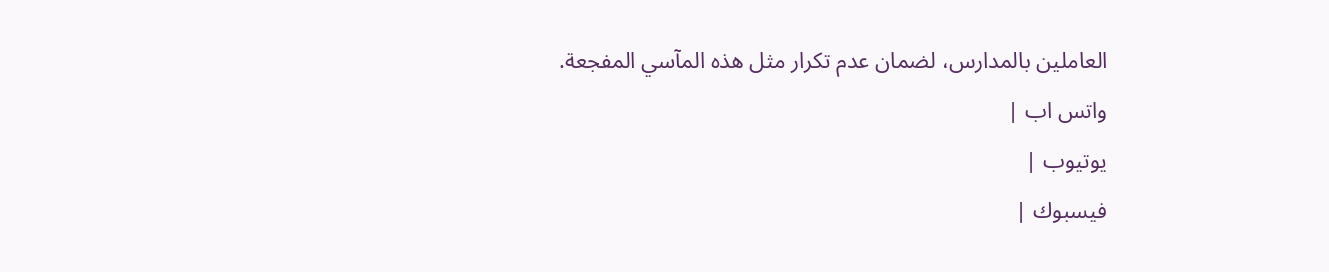العاملين بالمدارس، لضمان عدم تكرار مثل هذه المآسي المفجعة.
واتس اب |
يوتيوب |
فيسبوك |